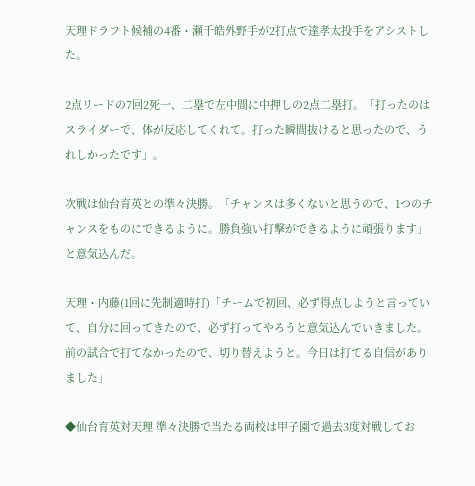天理ドラフト候補の4番・瀬千皓外野手が2打点で達孝太投手をアシストした。

2点リードの7回2死一、二塁で左中間に中押しの2点二塁打。「打ったのはスライダーで、体が反応してくれて。打った瞬間抜けると思ったので、うれしかったです」。

次戦は仙台育英との準々決勝。「チャンスは多くないと思うので、1つのチャンスをものにできるように。勝負強い打撃ができるように頑張ります」と意気込んだ。

天理・内藤(1回に先制適時打)「チームで初回、必ず得点しようと言っていて、自分に回ってきたので、必ず打ってやろうと意気込んでいきました。前の試合で打てなかったので、切り替えようと。今日は打てる自信がありました」

◆仙台育英対天理 準々決勝で当たる両校は甲子園で過去3度対戦してお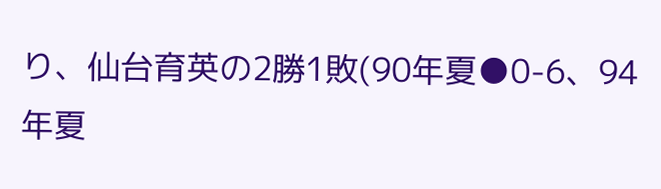り、仙台育英の2勝1敗(90年夏●0-6、94年夏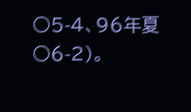○5-4、96年夏○6-2)。